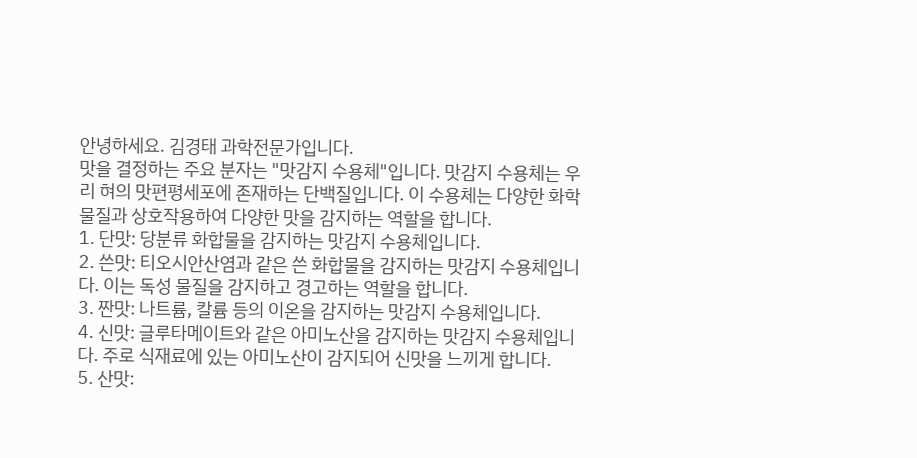안녕하세요. 김경태 과학전문가입니다.
맛을 결정하는 주요 분자는 "맛감지 수용체"입니다. 맛감지 수용체는 우리 혀의 맛편평세포에 존재하는 단백질입니다. 이 수용체는 다양한 화학 물질과 상호작용하여 다양한 맛을 감지하는 역할을 합니다.
1. 단맛: 당분류 화합물을 감지하는 맛감지 수용체입니다.
2. 쓴맛: 티오시안산염과 같은 쓴 화합물을 감지하는 맛감지 수용체입니다. 이는 독성 물질을 감지하고 경고하는 역할을 합니다.
3. 짠맛: 나트륨, 칼륨 등의 이온을 감지하는 맛감지 수용체입니다.
4. 신맛: 글루타메이트와 같은 아미노산을 감지하는 맛감지 수용체입니다. 주로 식재료에 있는 아미노산이 감지되어 신맛을 느끼게 합니다.
5. 산맛: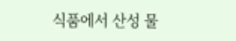식품에서 산성 물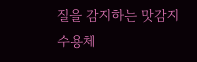질을 감지하는 맛감지 수용체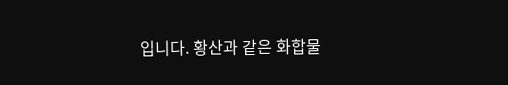입니다. 황산과 같은 화합물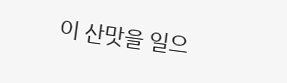이 산맛을 일으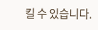킬 수 있습니다.